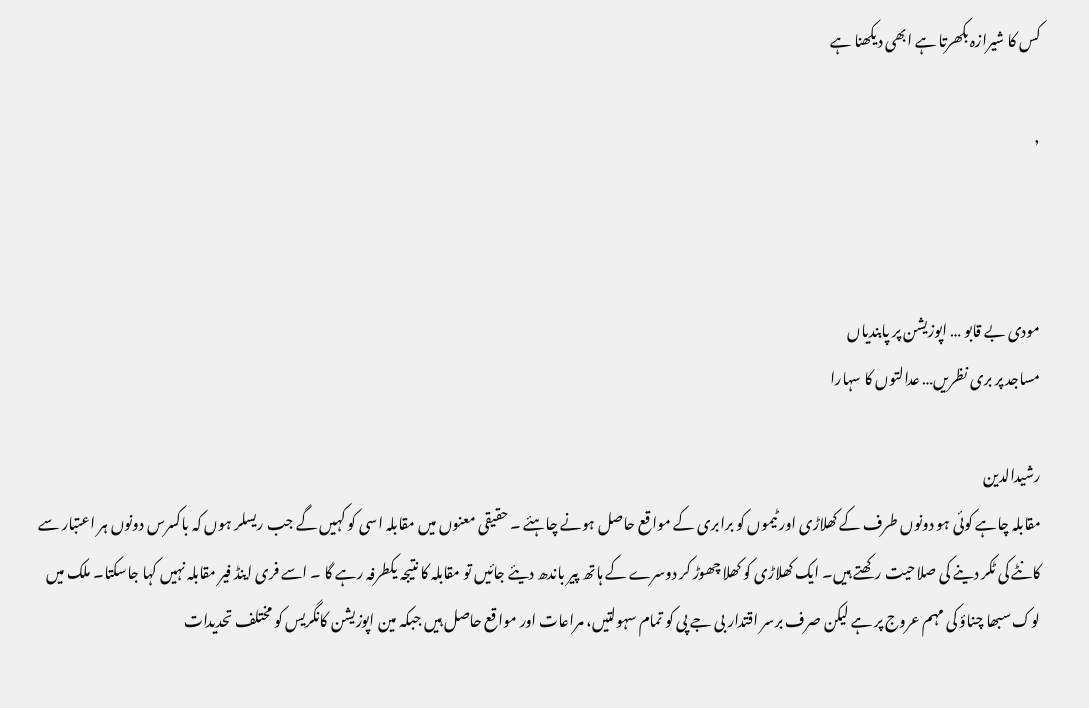کس کا شیرازہ بکھرتا ہے ابھی دیکھنا ہے

,



مودی بے قابو … اپوزیشن پر پابندیاں
مساجد پر بری نظریں… عدالتوں کا سہارا

رشیدالدین
مقابلہ چاہے کوئی ہو دونوں طرف کے کھلاڑی اور ٹیموں کو برابری کے مواقع حاصل ہونے چاہئے ۔ حقیقی معنوں میں مقابلہ اسی کو کہیں گے جب ریسلر ہوں کہ باکسرس دونوں ہر اعتبار سے کانٹے کی ٹکر دینے کی صلاحیت رکھتے ہیں۔ ایک کھلاڑی کو کھلا چھوڑ کر دوسرے کے ہاتھ پیر باندھ دیئے جائیں تو مقابلہ کا نتیجہ یکطرفہ رہے گا ۔ اسے فری اینڈ فیر مقابلہ نہیں کہا جاسکتا۔ ملک میں لوک سبھا چناؤ کی مہم عروج پر ہے لیکن صرف برسر اقتدار بی جے پی کو تمام سہولتیں، مراعات اور مواقع حاصل ہیں جبکہ مین اپوزیشن کانگریس کو مختلف تحدیدات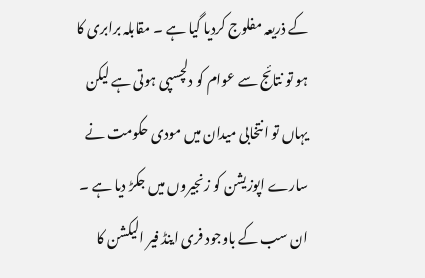کے ذریعہ مفلوج کردیا گیا ہے ۔ مقابلہ برابری کا ہو تو نتائج سے عوام کو دلچسپی ہوتی ہے لیکن یہاں تو انتخابی میدان میں مودی حکومت نے سارے اپوزیشن کو زنجیروں میں جکڑ دیا ہے ۔ ان سب کے باوجود فری اینڈ فیر الیکشن کا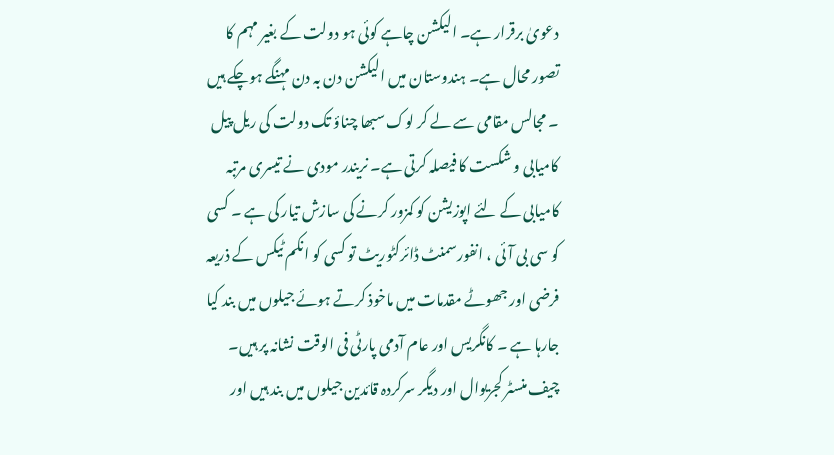دعویٰ برقرار ہے۔ الیکشن چاہے کوئی ہو دولت کے بغیر مہم کا تصور محال ہے۔ ہندوستان میں الیکشن دن بہ دن مہنگے ہوچکے ہیں ۔ مجالس مقامی سے لے کر لوک سبھا چناؤ تک دولت کی ریل پیل کامیابی و شکست کا فیصلہ کرتی ہے۔ نریندر مودی نے تیسری مرتبہ کامیابی کے لئے اپوزیشن کو کمزور کرنے کی سازش تیار کی ہے ۔ کسی کو سی بی آئی ، انفورسمنٹ ڈائرکٹوریٹ تو کسی کو انکم ٹیکس کے ذریعہ فرضی اور جھوٹے مقدمات میں ماخوذ کرتے ہوئے جیلوں میں بند کیا جارہا ہے ۔ کانگریس اور عام آدمی پارٹی فی الوقت نشانہ پر ہیں۔ چیف منسٹر کجریوال اور دیگر سرکردہ قائدین جیلوں میں بند ہیں اور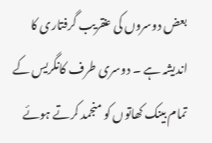بعض دوسروں کی عنقریب گرفتاری کا اندیشہ ہے ۔ دوسری طرف کانگریس کے تمام بینک کھاتوں کو منجمد کرتے ہوئے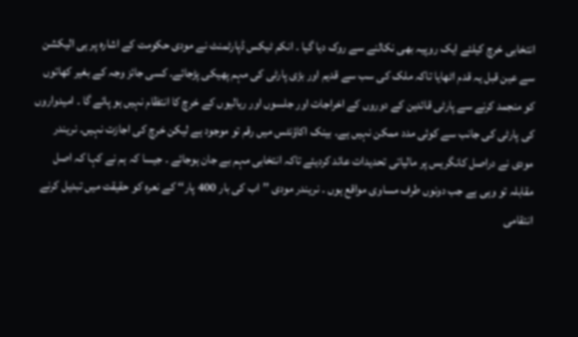انتخابی خرچ کیلئے ایک روپیہ بھی نکالنے سے روک دیا گیا ۔ انکم ٹیکس ڈپارٹمنٹ نے مودی حکومت کے اشارہ پر ہی الیکشن سے عین قبل یہ قدم اٹھایا تاکہ ملک کی سب سے قدیم اور بڑی پارٹی کی مہم پھیکی پڑجائے۔ کسی جائز وجہ کے بغیر کھاتوں کو منجمد کرنے سے پارٹی قائدین کے دوروں کے اخراجات اور جلسوں اور ریالیوں کے خرچ کا انتظام نہیں ہو پائے گا ۔ امیدواروں کی پارٹی کی جانب سے کوئی مدد ممکن نہیں ہے۔ بینک اکاؤنٹس میں رقم تو موجود ہے لیکن خرچ کی اجازت نہیں۔ نریندر مودی نے دراصل کانگریس پر مالیاتی تحدیدات عائد کردیئے تاکہ انتخابی مہم بے جان ہوجائے ۔ جیسا کہ ہم نے کہا کہ اصل مقابلہ تو وہی ہے جب دونوں طرف مساوی مواقع ہوں ۔ نریندر مودی ’’اب کی بار 400 پار‘‘ کے نعرہ کو حقیقت میں تبدیل کرنے انتقامی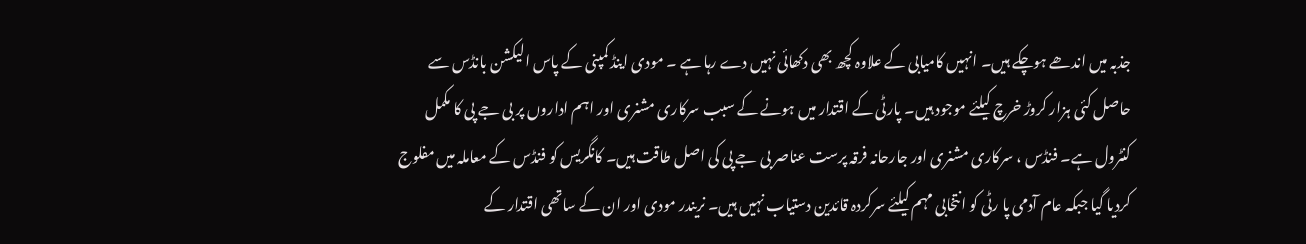جذبہ میں اندھے ہوچکے ہیں۔ انہیں کامیابی کے علاوہ کچھ بھی دکھائی نہیں دے رہا ہے ۔ مودی اینڈ کمپنی کے پاس الیکشن بانڈس سے حاصل کئی ہزار کروڑ خرچ کیلئے موجود ہیں۔ پارٹی کے اقتدار میں ہونے کے سبب سرکاری مشنری اور اہم اداروں پر بی جے پی کا مکمل کنٹرول ہے۔ فنڈس ، سرکاری مشنری اور جارحانہ فرقہ پرست عناصر بی جے پی کی اصل طاقت ہیں۔ کانگریس کو فنڈس کے معاملہ میں مفلوج کردیا گیا جبکہ عام آدمی پا رٹی کو انتخابی مہم کیلئے سرکردہ قائدین دستیاب نہیں ہیں۔ نریندر مودی اور ان کے ساتھی اقتدار کے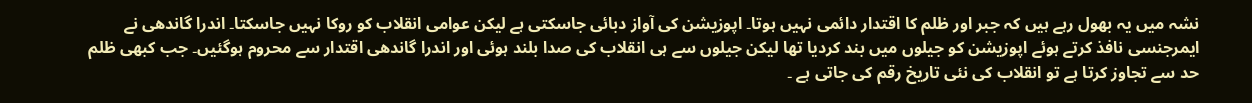نشہ میں یہ بھول رہے ہیں کہ جبر اور ظلم کا اقتدار دائمی نہیں ہوتا۔ اپوزیشن کی آواز دبائی جاسکتی ہے لیکن عوامی انقلاب کو روکا نہیں جاسکتا۔ اندرا گاندھی نے ایمرجنسی نافذ کرتے ہوئے اپوزیشن کو جیلوں میں بند کردیا تھا لیکن جیلوں سے ہی انقلاب کی صدا بلند ہوئی اور اندرا گاندھی اقتدار سے محروم ہوگئیں۔ جب کبھی ظلم حد سے تجاوز کرتا ہے تو انقلاب کی نئی تاریخ رقم کی جاتی ہے ۔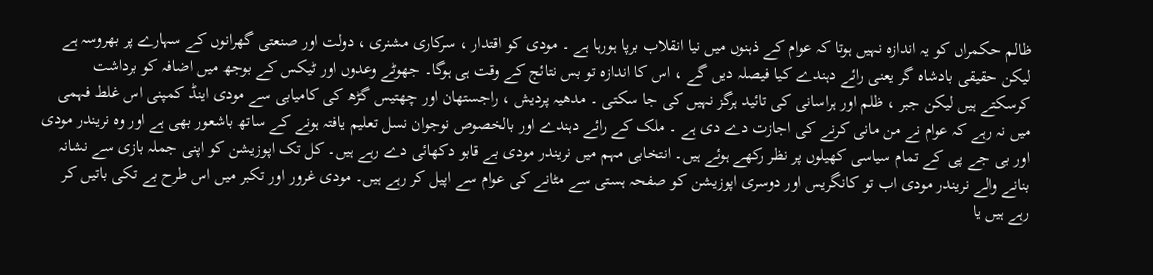ظالم حکمراں کو یہ اندازہ نہیں ہوتا کہ عوام کے ذہنوں میں نیا انقلاب برپا ہورہا ہے ۔ مودی کو اقتدار ، سرکاری مشنری ، دولت اور صنعتی گھرانوں کے سہارے پر بھروسہ ہے لیکن حقیقی بادشاہ گر یعنی رائے دہندے کیا فیصلہ دیں گے ، اس کا اندازہ تو بس نتائج کے وقت ہی ہوگا۔ جھوٹے وعدوں اور ٹیکس کے بوجھ میں اضافہ کو برداشت کرسکتے ہیں لیکن جبر ، ظلم اور ہراسانی کی تائید ہرگز نہیں کی جا سکتی ۔ مدھیہ پردیش ، راجستھان اور چھتیس گڑھ کی کامیابی سے مودی اینڈ کمپنی اس غلط فہمی میں نہ رہے کہ عوام نے من مانی کرنے کی اجازت دے دی ہے ۔ ملک کے رائے دہندے اور بالخصوص نوجوان نسل تعلیم یافتہ ہونے کے ساتھ باشعور بھی ہے اور وہ نریندر مودی اور بی جے پی کے تمام سیاسی کھیلوں پر نظر رکھے ہوئے ہیں۔ انتخابی مہم میں نریندر مودی بے قابو دکھائی دے رہے ہیں۔ کل تک اپوزیشن کو اپنی جملہ بازی سے نشانہ بنانے والے نریندر مودی اب تو کانگریس اور دوسری اپوزیشن کو صفحہ ہستی سے مٹانے کی عوام سے اپیل کر رہے ہیں۔ مودی غرور اور تکبر میں اس طرح بے تکی باتیں کر رہے ہیں یا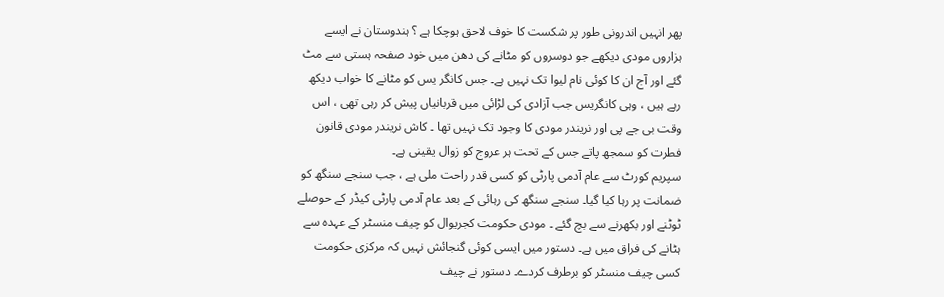پھر انہیں اندرونی طور پر شکست کا خوف لاحق ہوچکا ہے ؟ ہندوستان نے ایسے ہزاروں مودی دیکھے جو دوسروں کو مٹانے کی دھن میں خود صفحہ ہستی سے مٹ گئے اور آج ان کا کوئی نام لیوا تک نہیں ہے۔ جس کانگر یس کو مٹانے کا خواب دیکھ رہے ہیں ، وہی کانگریس جب آزادی کی لڑائی میں قربانیاں پیش کر رہی تھی ، اس وقت بی جے پی اور نریندر مودی کا وجود تک نہیں تھا ۔ کاش نریندر مودی قانون فطرت کو سمجھ پاتے جس کے تحت ہر عروج کو زوال یقینی ہے۔
سپریم کورٹ سے عام آدمی پارٹی کو کسی قدر راحت ملی ہے ، جب سنجے سنگھ کو ضمانت پر رہا کیا گیا۔ سنجے سنگھ کی رہائی کے بعد عام آدمی پارٹی کیڈر کے حوصلے ٹوٹنے اور بکھرنے سے بچ گئے ۔ مودی حکومت کجریوال کو چیف منسٹر کے عہدہ سے ہٹانے کی فراق میں ہے۔ دستور میں ایسی کوئی گنجائش نہیں کہ مرکزی حکومت کسی چیف منسٹر کو برطرف کردے۔ دستور نے چیف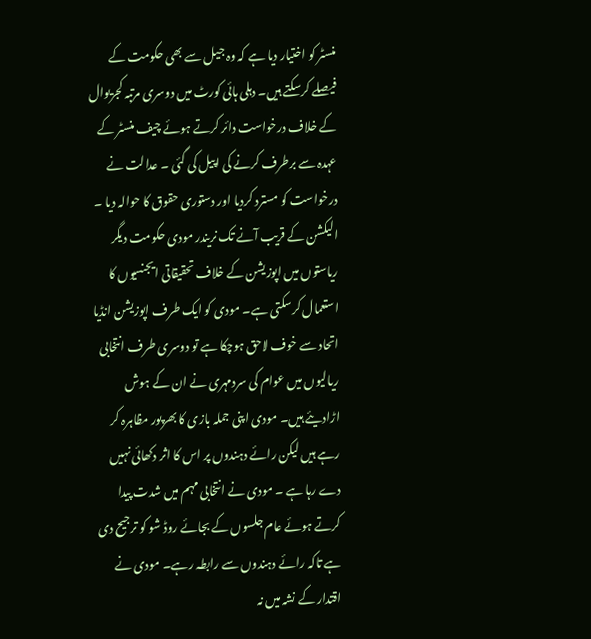منسٹر کو اختیار دیا ہے کہ وہ جیل سے بھی حکومت کے فیصلے کرسکتے ہیں۔ دہلی ہائی کورٹ میں دوسری مرتبہ کجریوال کے خلاف درخواست دائر کرتے ہوئے چیف منسٹر کے عہدہ سے برطرف کرنے کی اپیل کی گئی ۔ عدالت نے درخواست کو مسترد کردیا اور دستوری حقوق کا حوالہ دیا ۔ الیکشن کے قریب آنے تک نریندر مودی حکومت دیگر ریاستوں میں اپوزیشن کے خلاف تحقیقاتی ایجنسیوں کا استعمال کرسکتی ہے۔ مودی کو ایک طرف اپوزیشن انڈیا اتحاد سے خوف لاحق ہوچکا ہے تو دوسری طرف انتخابی ریالیوں میں عوام کی سردمہری نے ان کے ہوش اڑادیئے ہیں۔ مودی اپنی جملہ بازی کا بھرپور مظاہرہ کر رہے ہیں لیکن رائے دہندوں پر اس کا اثر دکھائی نہیں دے رہا ہے ۔ مودی نے انتخابی مہم میں شدت پیدا کرتے ہوئے عام جلسوں کے بجائے روڈ شو کو ترجیح دی ہے تاکہ رائے دہندوں سے رابطہ رہے۔ مودی نے اقتدار کے نشہ میں نہ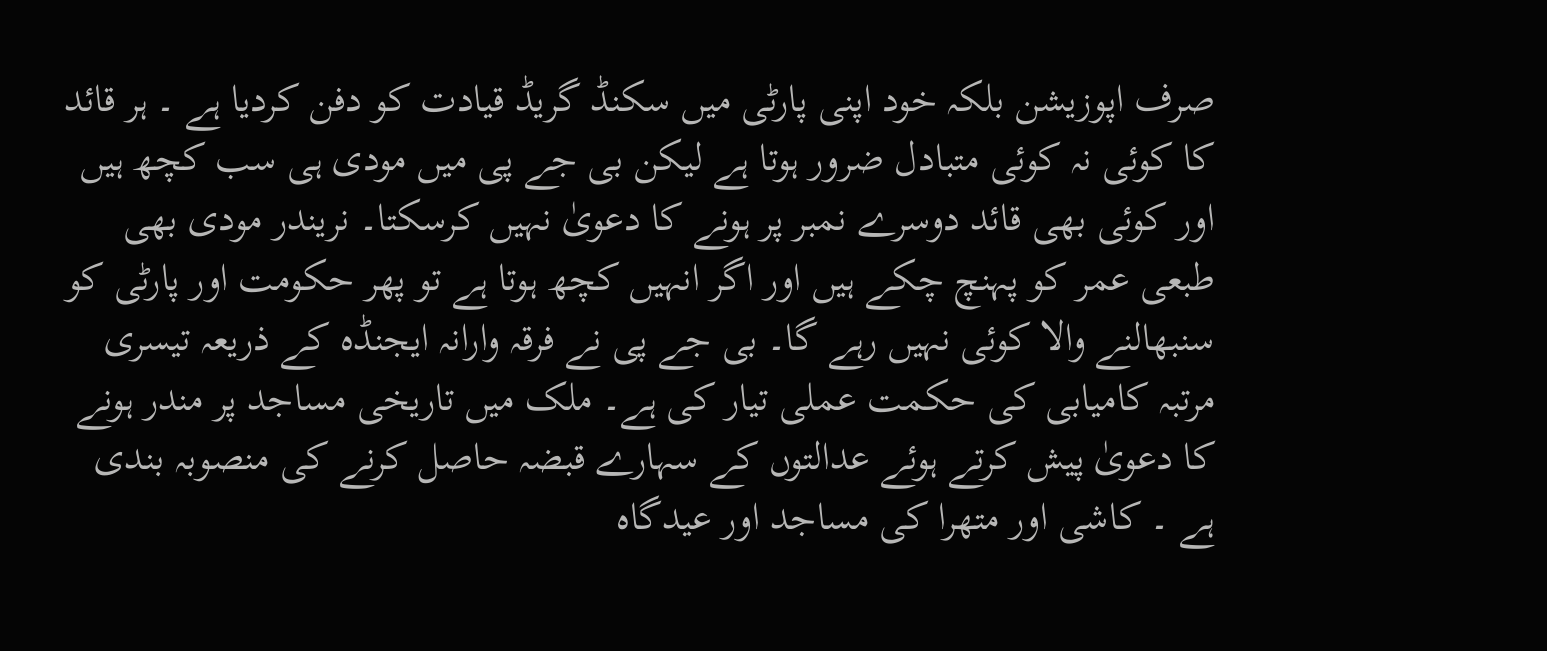صرف اپوزیشن بلکہ خود اپنی پارٹی میں سکنڈ گریڈ قیادت کو دفن کردیا ہے ۔ ہر قائد کا کوئی نہ کوئی متبادل ضرور ہوتا ہے لیکن بی جے پی میں مودی ہی سب کچھ ہیں اور کوئی بھی قائد دوسرے نمبر پر ہونے کا دعویٰ نہیں کرسکتا۔ نریندر مودی بھی طبعی عمر کو پہنچ چکے ہیں اور اگر انہیں کچھ ہوتا ہے تو پھر حکومت اور پارٹی کو سنبھالنے والا کوئی نہیں رہے گا۔ بی جے پی نے فرقہ وارانہ ایجنڈہ کے ذریعہ تیسری مرتبہ کامیابی کی حکمت عملی تیار کی ہے۔ ملک میں تاریخی مساجد پر مندر ہونے کا دعویٰ پیش کرتے ہوئے عدالتوں کے سہارے قبضہ حاصل کرنے کی منصوبہ بندی ہے ۔ کاشی اور متھرا کی مساجد اور عیدگاہ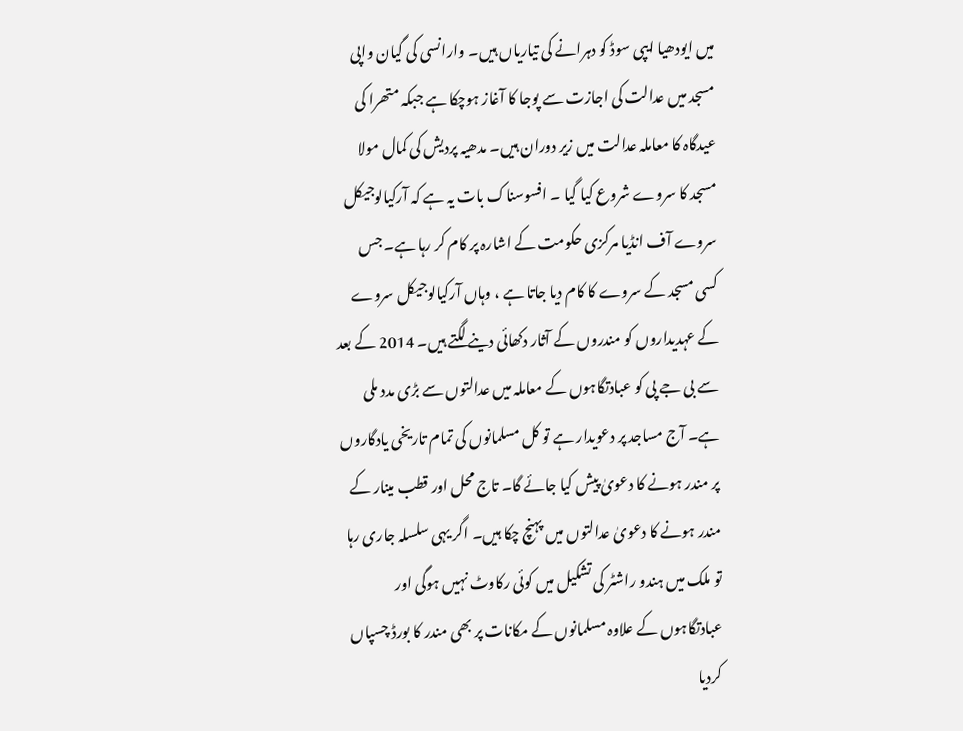میں ایودھیا ایپی سوڈ کو دہرانے کی تیاریاں ہیں۔ وارانسی کی گیان واپی مسجد میں عدالت کی اجازت سے پوجا کا آغاز ہوچکا ہے جبکہ متھرا کی عیدگاہ کا معاملہ عدالت میں زیر دوران ہیں۔ مدھیہ پردیش کی کمال مولا مسجد کا سروے شروع کیا گیا ۔ افسوسناک بات یہ ہے کہ آرکیالوجیکل سروے آف انڈیا مرکزی حکومت کے اشارہ پر کام کر رہا ہے۔ جس کسی مسجد کے سروے کا کام دیا جاتا ہے ، وہاں آرکیالوجیکل سروے کے عہدیداروں کو مندروں کے آثار دکھائی دینے لگتے ہیں۔ 2014 کے بعد سے بی جے پی کو عبادتگاہوں کے معاملہ میں عدالتوں سے بڑی مدد ملی ہے۔ آج مساجد پر دعویدار ہے تو کل مسلمانوں کی تمام تاریخی یادگاروں پر مندر ہونے کا دعویٰ پیش کیا جائے گا۔ تاج محل اور قطب مینار کے مندر ہونے کا دعویٰ عدالتوں میں پہنچ چکا ہیں۔ اگر یہی سلسلہ جاری رہا تو ملک میں ہندو راشٹر کی تشکیل میں کوئی رکاوٹ نہیں ہوگی اور عبادتگاہوں کے علاوہ مسلمانوں کے مکانات پر بھی مندر کا بورڈ چسپاں کردیا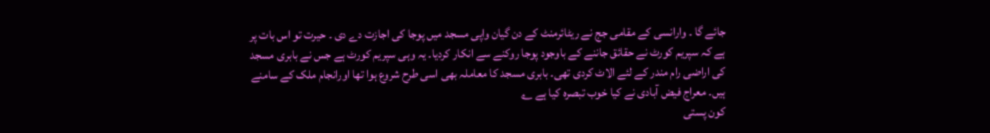جائے گا ۔ وارانسی کے مقامی جج نے ریٹائرمنٹ کے دن گیان واپی مسجد میں پوجا کی اجازت دے دی ۔ حیرت تو اس بات پر ہے کہ سپریم کورٹ نے حقائق جاننے کے باوجود پوجا روکنے سے انکار کردیا۔ یہ وہی سپریم کورٹ ہے جس نے بابری مسجد کی اراضی رام مندر کے لئے الاٹ کردی تھی۔ بابری مسجد کا معاملہ بھی اسی طرح شروع ہوا تھا اورانجام ملک کے سامنے ہیں۔ معراج فیض آبادی نے کیا خوب تبصرہ کیا ہے ؎
کون پستی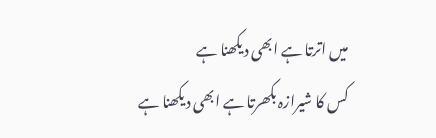میں اترتا ہے ابھی دیکھنا ہے
کس کا شیرازہ بکھرتا ہے ابھی دیکھنا ہے